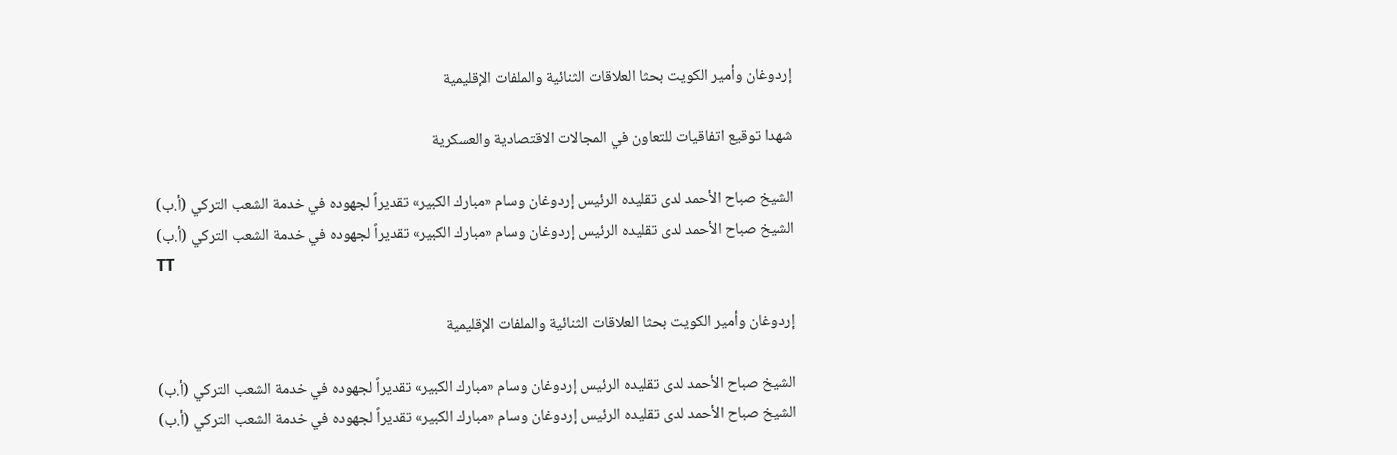إردوغان وأمير الكويت بحثا العلاقات الثنائية والملفات الإقليمية

شهدا توقيع اتفاقيات للتعاون في المجالات الاقتصادية والعسكرية

الشيخ صباح الأحمد لدى تقليده الرئيس إردوغان وسام «مبارك الكبير» تقديراً لجهوده في خدمة الشعب التركي (أ.ب)
الشيخ صباح الأحمد لدى تقليده الرئيس إردوغان وسام «مبارك الكبير» تقديراً لجهوده في خدمة الشعب التركي (أ.ب)
TT

إردوغان وأمير الكويت بحثا العلاقات الثنائية والملفات الإقليمية

الشيخ صباح الأحمد لدى تقليده الرئيس إردوغان وسام «مبارك الكبير» تقديراً لجهوده في خدمة الشعب التركي (أ.ب)
الشيخ صباح الأحمد لدى تقليده الرئيس إردوغان وسام «مبارك الكبير» تقديراً لجهوده في خدمة الشعب التركي (أ.ب)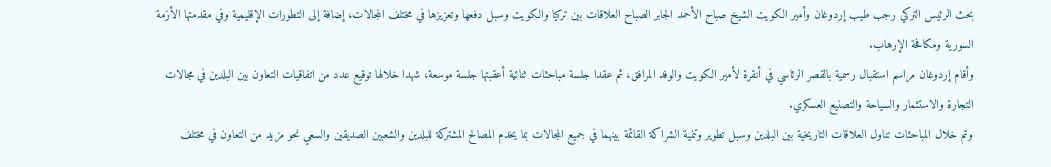بحث الرئيس التركي رجب طيب إردوغان وأمير الكويت الشيخ صباح الأحمد الجابر الصباح العلاقات بين تركيا والكويت وسبل دفعها وتعزيزها في مختلف المجالات، إضافة إلى التطورات الإقليمية وفي مقدمتها الأزمة السورية ومكافحة الإرهاب.
وأقام إردوغان مراسم استقبال رسمية بالقصر الرئاسي في أنقرة لأمير الكويت والوفد المرافق، ثم عقدا جلسة مباحثات ثنائية أعقبتها جلسة موسعة، شهدا خلالها توقيع عدد من اتفاقيات التعاون بين البلدين في مجالات التجارة والاستثمار والسياحة والتصنيع العسكري.
وتم خلال المباحثات تناول العلاقات التاريخية بين البلدين وسبل تطوير وتنمية الشراكة القائمة بينهما في جميع المجالات بما يخدم المصالح المشتركة للبلدين والشعبين الصديقين والسعي نحو مزيد من التعاون في مختلف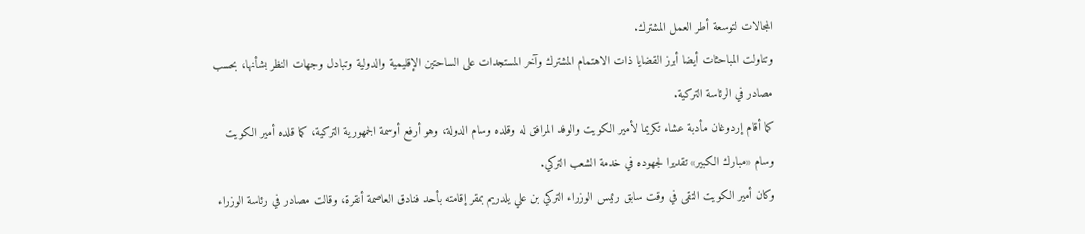المجالات لتوسعة أطر العمل المشترك.
وتناولت المباحثات أيضا أبرز القضايا ذات الاهتمام المشترك وآخر المستجدات على الساحتين الإقليمية والدولية وتبادل وجهات النظر بشأنها، بحسب مصادر في الرئاسة التركية.
كما أقام إردوغان مأدبة عشاء تكريما لأمير الكويت والوفد المرافق له وقلده وسام الدولة، وهو أرفع أوسمة الجمهورية التركية، كما قلده أمير الكويت وسام «مبارك الكبير» تقديرا لجهوده في خدمة الشعب التركي.
وكان أمير الكويت التقى في وقت سابق رئيس الوزراء التركي بن علي يلدريم بمقر إقامته بأحد فنادق العاصمة أنقرة، وقالت مصادر في رئاسة الوزراء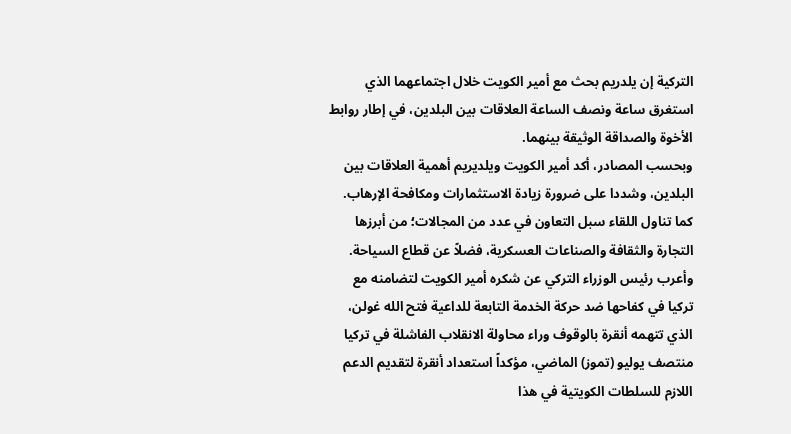التركية إن يلدريم بحث مع أمير الكويت خلال اجتماعهما الذي استغرق ساعة ونصف الساعة العلاقات بين البلدين، في إطار روابط الأخوة والصداقة الوثيقة بينهما.
وبحسب المصادر، أكد أمير الكويت ويلديريم أهمية العلاقات بين البلدين، وشددا على ضرورة زيادة الاستثمارات ومكافحة الإرهاب.
كما تناول اللقاء سبل التعاون في عدد من المجالات؛ من أبرزها التجارة والثقافة والصناعات العسكرية، فضلاً عن قطاع السياحة.
وأعرب رئيس الوزراء التركي عن شكره أمير الكويت لتضامنه مع تركيا في كفاحها ضد حركة الخدمة التابعة للداعية فتح الله غولن، الذي تتهمه أنقرة بالوقوف وراء محاولة الانقلاب الفاشلة في تركيا منتصف يوليو (تموز) الماضي، مؤكداً استعداد أنقرة لتقديم الدعم اللازم للسلطات الكويتية في هذا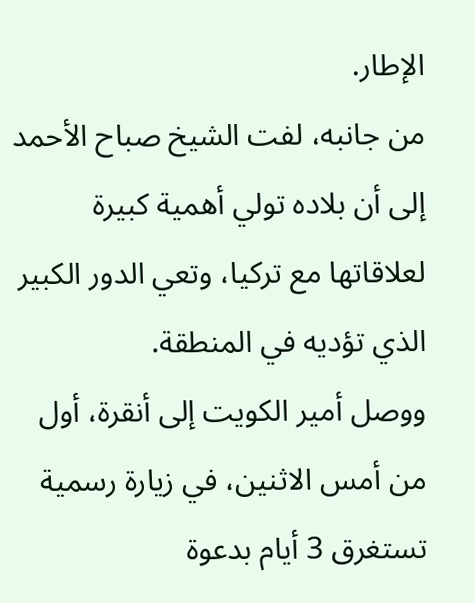الإطار.
من جانبه، لفت الشيخ صباح الأحمد إلى أن بلاده تولي أهمية كبيرة لعلاقاتها مع تركيا، وتعي الدور الكبير الذي تؤديه في المنطقة.
ووصل أمير الكويت إلى أنقرة، أول من أمس الاثنين، في زيارة رسمية تستغرق 3 أيام بدعوة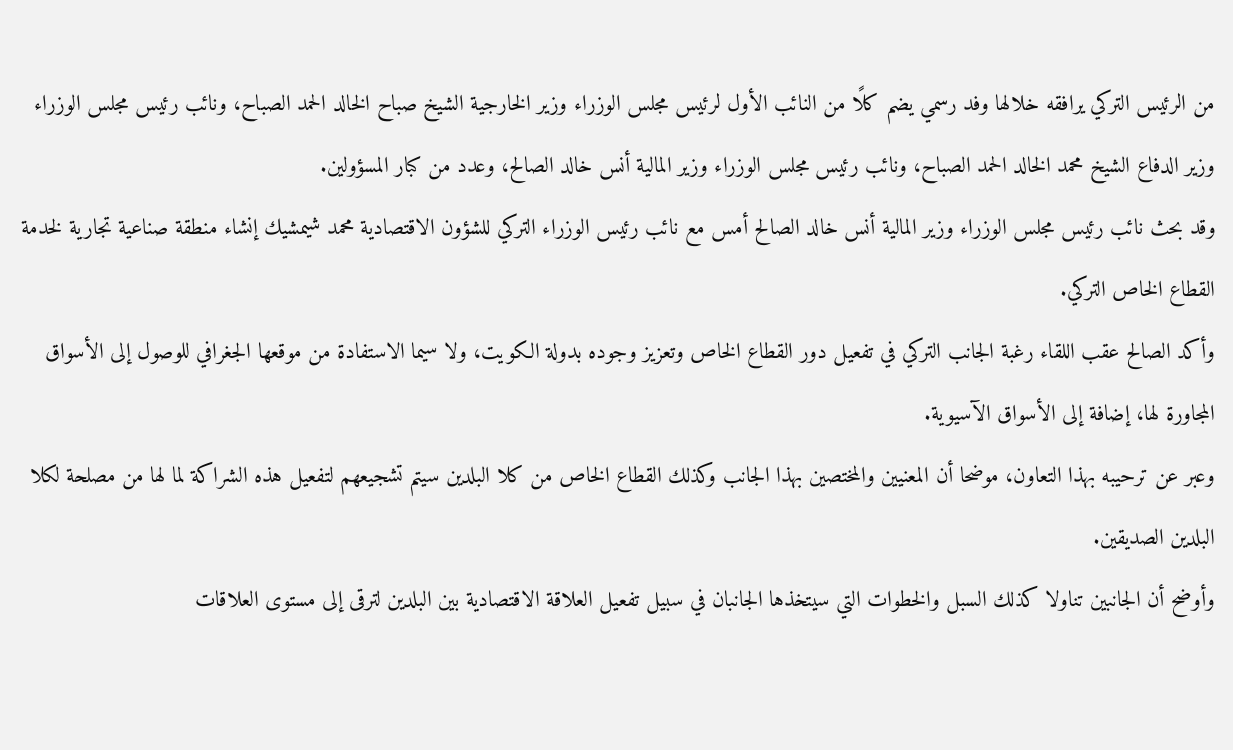من الرئيس التركي يرافقه خلالها وفد رسمي يضم كلًا من النائب الأول لرئيس مجلس الوزراء وزير الخارجية الشيخ صباح الخالد الحمد الصباح، ونائب رئيس مجلس الوزراء وزير الدفاع الشيخ محمد الخالد الحمد الصباح، ونائب رئيس مجلس الوزراء وزير المالية أنس خالد الصالح، وعدد من كبار المسؤولين.
وقد بحث نائب رئيس مجلس الوزراء وزير المالية أنس خالد الصالح أمس مع نائب رئيس الوزراء التركي للشؤون الاقتصادية محمد شيمشيك إنشاء منطقة صناعية تجارية لخدمة القطاع الخاص التركي.
وأكد الصالح عقب اللقاء رغبة الجانب التركي في تفعيل دور القطاع الخاص وتعزيز وجوده بدولة الكويت، ولا سيما الاستفادة من موقعها الجغرافي للوصول إلى الأسواق المجاورة لها، إضافة إلى الأسواق الآسيوية.
وعبر عن ترحيبه بهذا التعاون، موضحا أن المعنيين والمختصين بهذا الجانب وكذلك القطاع الخاص من كلا البلدين سيتم تشجيعهم لتفعيل هذه الشراكة لما لها من مصلحة لكلا البلدين الصديقين.
وأوضح أن الجانبين تناولا كذلك السبل والخطوات التي سيتخذها الجانبان في سبيل تفعيل العلاقة الاقتصادية بين البلدين لترقى إلى مستوى العلاقات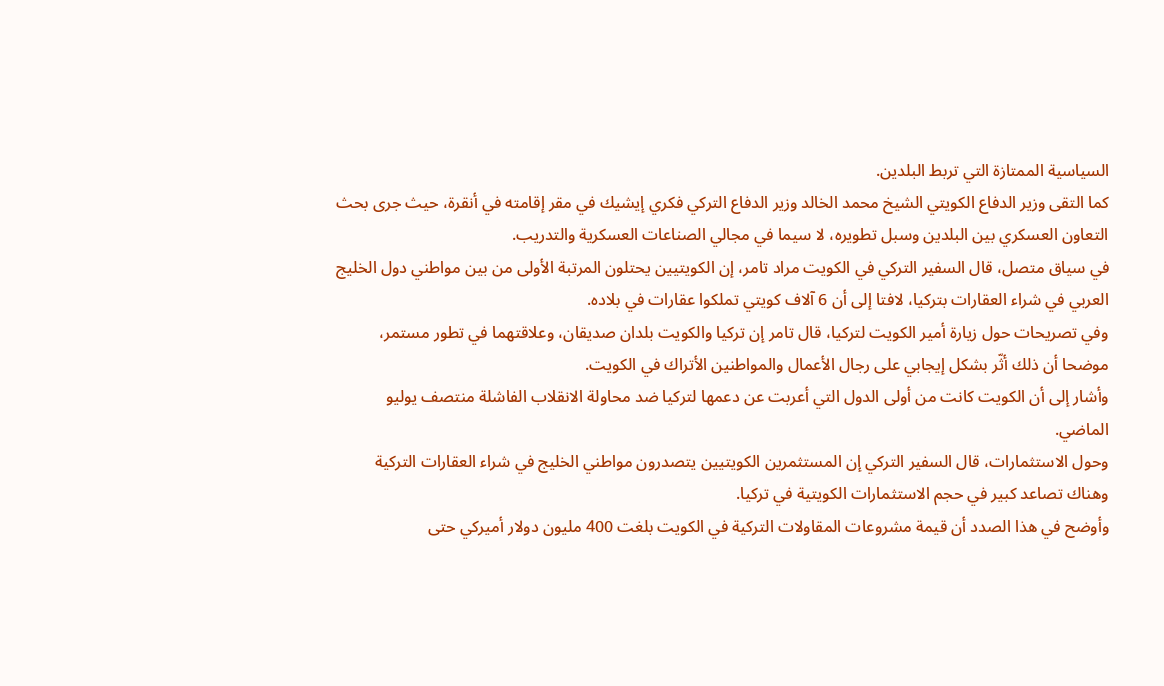السياسية الممتازة التي تربط البلدين.
كما التقى وزير الدفاع الكويتي الشيخ محمد الخالد وزير الدفاع التركي فكري إيشيك في مقر إقامته في أنقرة، حيث جرى بحث التعاون العسكري بين البلدين وسبل تطويره، لا سيما في مجالي الصناعات العسكرية والتدريب.
في سياق متصل، قال السفير التركي في الكويت مراد تامر، إن الكويتيين يحتلون المرتبة الأولى من بين مواطني دول الخليج العربي في شراء العقارات بتركيا، لافتا إلى أن 6 آلاف كويتي تملكوا عقارات في بلاده.
وفي تصريحات حول زيارة أمير الكويت لتركيا، قال تامر إن تركيا والكويت بلدان صديقان، وعلاقتهما في تطور مستمر، موضحا أن ذلك أثّر بشكل إيجابي على رجال الأعمال والمواطنين الأتراك في الكويت.
وأشار إلى أن الكويت كانت من أولى الدول التي أعربت عن دعمها لتركيا ضد محاولة الانقلاب الفاشلة منتصف يوليو الماضي.
وحول الاستثمارات، قال السفير التركي إن المستثمرين الكويتيين يتصدرون مواطني الخليج في شراء العقارات التركية وهناك تصاعد كبير في حجم الاستثمارات الكويتية في تركيا.
وأوضح في هذا الصدد أن قيمة مشروعات المقاولات التركية في الكويت بلغت 400 مليون دولار أميركي حتى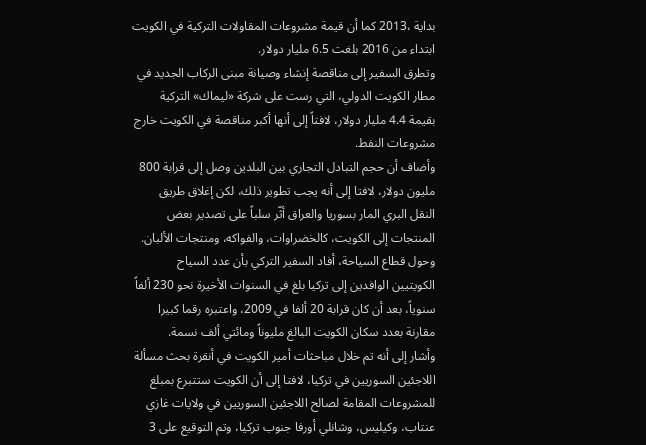بداية ،2013 كما أن قيمة مشروعات المقاولات التركية في الكويت ابتداء من 2016 بلغت 6.5 مليار دولار.
وتطرق السفير إلى مناقصة إنشاء وصيانة مبنى الركاب الجديد في مطار الكويت الدولي، التي رست على شركة «ليماك» التركية بقيمة 4.4 مليار دولار، لافتاً إلى أنها أكبر مناقصة في الكويت خارج مشروعات النفط.
وأضاف أن حجم التبادل التجاري بين البلدين وصل إلى قرابة 800 مليون دولار، لافتا إلى أنه يجب تطوير ذلك، لكن إغلاق طريق النقل البري المار بسوريا والعراق أثّر سلباً على تصدير بعض المنتجات إلى الكويت، كالخضراوات، والفواكه، ومنتجات الألبان.
وحول قطاع السياحة، أفاد السفير التركي بأن عدد السياح الكويتيين الوافدين إلى تركيا بلغ في السنوات الأخيرة نحو 230 ألفاً سنوياً، بعد أن كان قرابة 20 ألفا في 2009، واعتبره رقما كبيرا مقارنة بعدد سكان الكويت البالغ مليوناً ومائتي ألف نسمة.
وأشار إلى أنه تم خلال مباحثات أمير الكويت في أنقرة بحث مسألة اللاجئين السوريين في تركيا، لافتا إلى أن الكويت ستتبرع بمبلغ للمشروعات المقامة لصالح اللاجئين السوريين في ولايات غازي عنتاب، وكيليس، وشانلي أورفا جنوب تركيا، وتم التوقيع على 3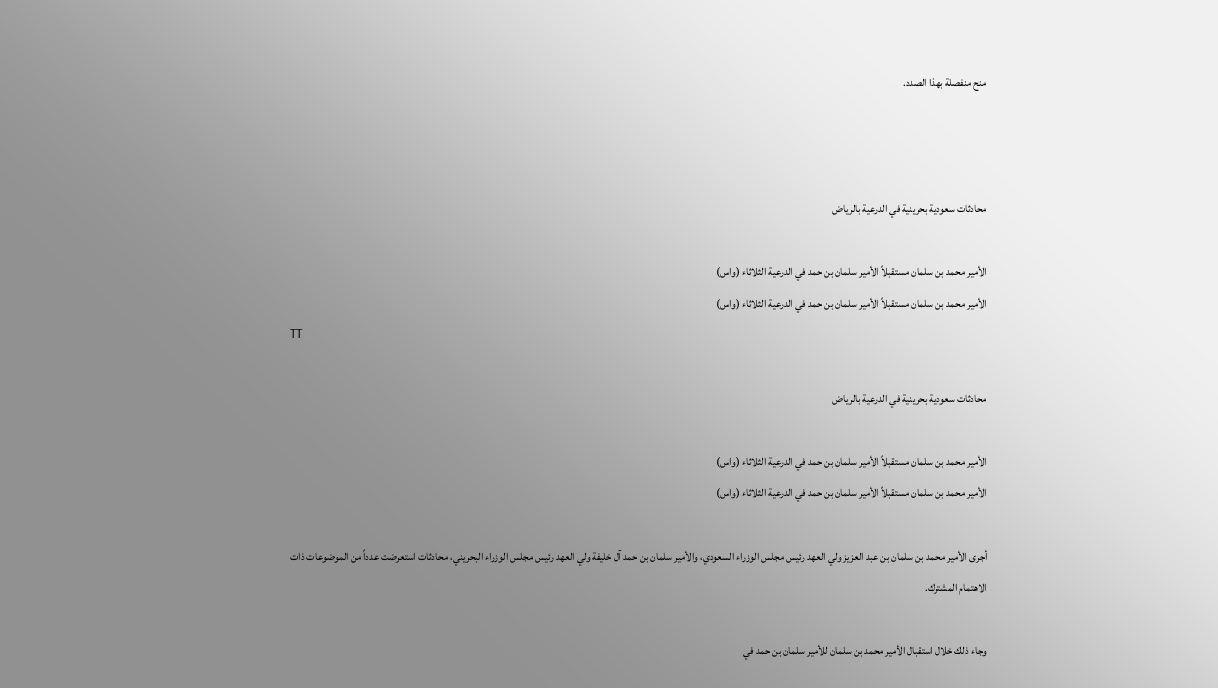منح منفصلة بهذا الصدد.



محادثات سعودية بحرينية في الدرعية بالرياض

الأمير محمد بن سلمان مستقبلاً الأمير سلمان بن حمد في الدرعية الثلاثاء (واس)
الأمير محمد بن سلمان مستقبلاً الأمير سلمان بن حمد في الدرعية الثلاثاء (واس)
TT

محادثات سعودية بحرينية في الدرعية بالرياض

الأمير محمد بن سلمان مستقبلاً الأمير سلمان بن حمد في الدرعية الثلاثاء (واس)
الأمير محمد بن سلمان مستقبلاً الأمير سلمان بن حمد في الدرعية الثلاثاء (واس)

أجرى الأمير محمد بن سلمان بن عبد العزيز ولي العهد رئيس مجلس الوزراء السعودي، والأمير سلمان بن حمد آل خليفة ولي العهد رئيس مجلس الوزراء البحريني، محادثات استعرضت عدداً من الموضوعات ذات الاهتمام المشترك.

وجاء ذلك خلال استقبال الأمير محمد بن سلمان للأمير سلمان بن حمد في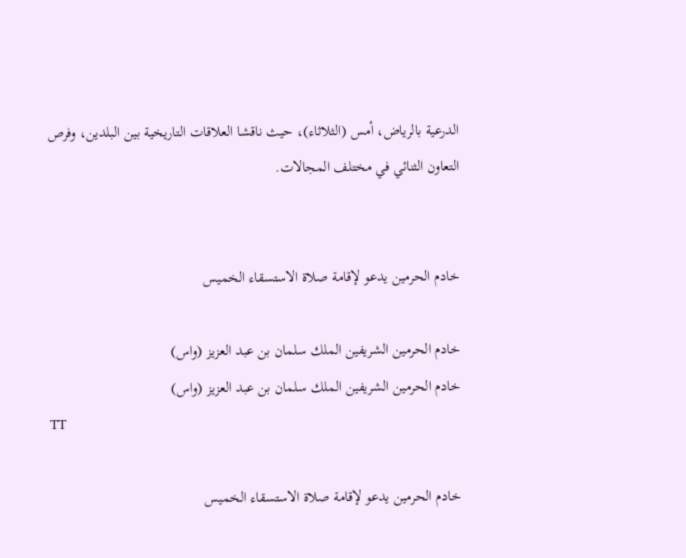الدرعية بالرياض، أمس (الثلاثاء)، حيث ناقشا العلاقات التاريخية بين البلدين، وفرص التعاون الثنائي في مختلف المجالات.


خادم الحرمين يدعو لإقامة صلاة الاستسقاء الخميس

خادم الحرمين الشريفين الملك سلمان بن عبد العزيز (واس)
خادم الحرمين الشريفين الملك سلمان بن عبد العزيز (واس)
TT

خادم الحرمين يدعو لإقامة صلاة الاستسقاء الخميس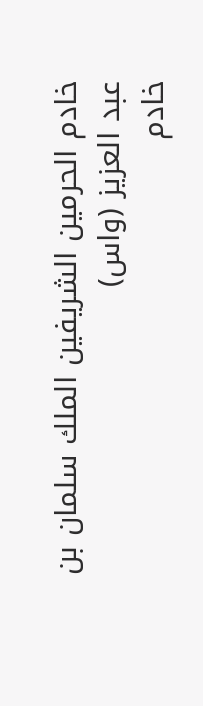خادم الحرمين الشريفين الملك سلمان بن عبد العزيز (واس)
خادم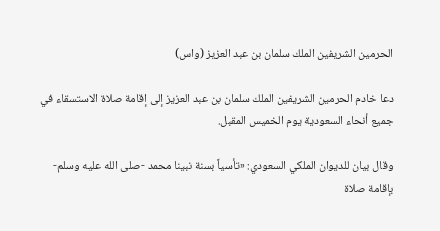الحرمين الشريفين الملك سلمان بن عبد العزيز (واس)

دعا خادم الحرمين الشريفين الملك سلمان بن عبد العزيز إلى إقامة صلاة الاستسقاء في جميع أنحاء السعودية يوم الخميس المقبل.

وقال بيان للديوان الملكي السعودي: «تأسياً بسنة نبينا محمد -صلى الله عليه وسلم- بإقامة صلاة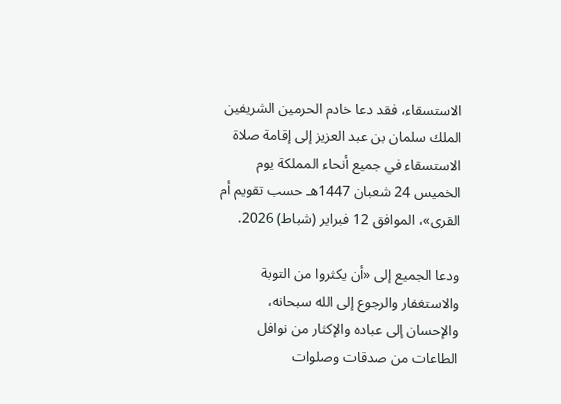الاستسقاء، فقد دعا خادم الحرمين الشريفين الملك سلمان بن عبد العزيز إلى إقامة صلاة الاستسقاء في جميع أنحاء المملكة يوم الخميس 24 شعبان 1447هـ حسب تقويم أم القرى»، الموافق 12 فبراير (شباط) 2026.

ودعا الجميع إلى «أن يكثروا من التوبة والاستغفار والرجوع إلى الله سبحانه، والإحسان إلى عباده والإكثار من نوافل الطاعات من صدقات وصلوات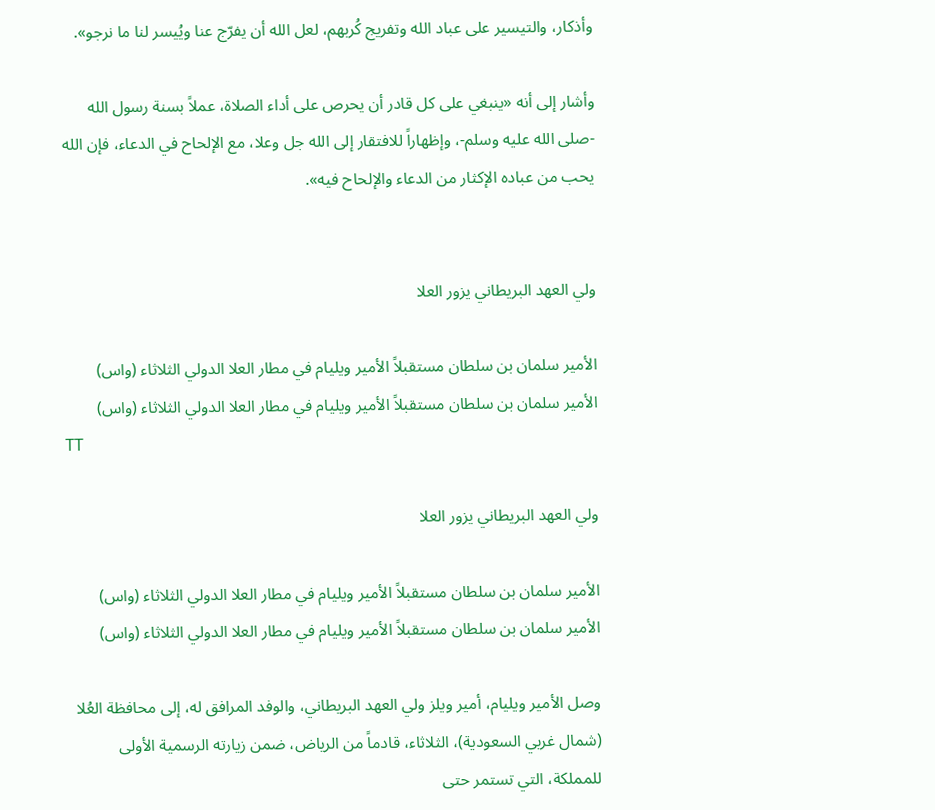وأذكار، والتيسير على عباد الله وتفريج كُربهم، لعل الله أن يفرّج عنا ويُيسر لنا ما نرجو».

وأشار إلى أنه «ينبغي على كل قادر أن يحرص على أداء الصلاة، عملاً بسنة رسول الله -صلى الله عليه وسلم-، وإظهاراً للافتقار إلى الله جل وعلا، مع الإلحاح في الدعاء، فإن الله يحب من عباده الإكثار من الدعاء والإلحاح فيه».


ولي العهد البريطاني يزور العلا

الأمير سلمان بن سلطان مستقبلاً الأمير ويليام في مطار العلا الدولي الثلاثاء (واس)
الأمير سلمان بن سلطان مستقبلاً الأمير ويليام في مطار العلا الدولي الثلاثاء (واس)
TT

ولي العهد البريطاني يزور العلا

الأمير سلمان بن سلطان مستقبلاً الأمير ويليام في مطار العلا الدولي الثلاثاء (واس)
الأمير سلمان بن سلطان مستقبلاً الأمير ويليام في مطار العلا الدولي الثلاثاء (واس)

وصل الأمير ويليام، أمير ويلز ولي العهد البريطاني، والوفد المرافق له، إلى محافظة العُلا (شمال غربي السعودية)، الثلاثاء، قادماً من الرياض، ضمن زيارته الرسمية الأولى للمملكة، التي تستمر حتى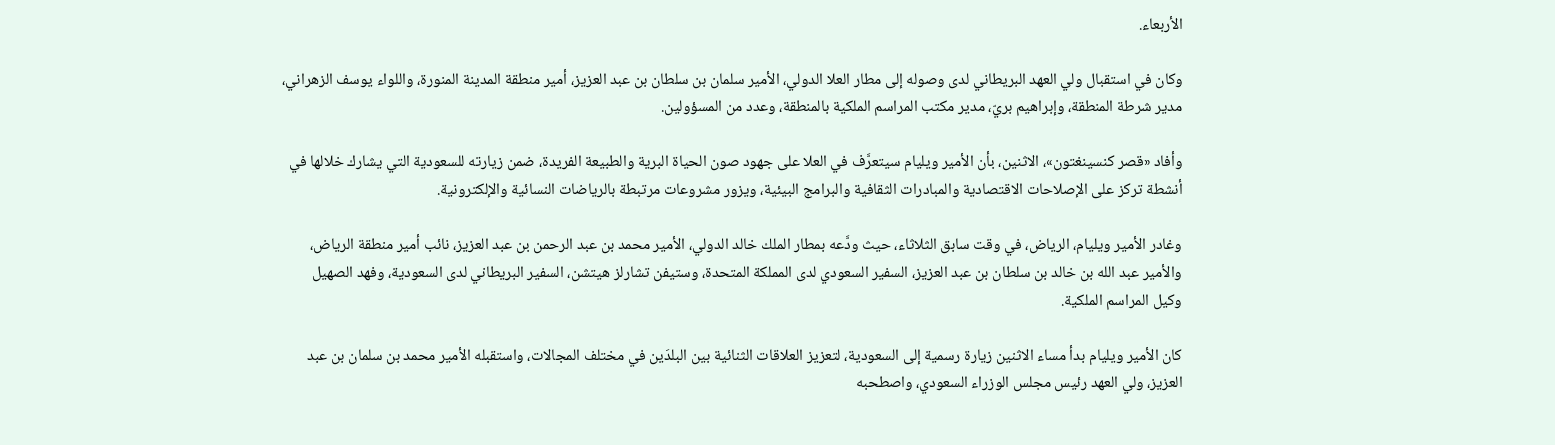الأربعاء.

وكان في استقبال ولي العهد البريطاني لدى وصوله إلى مطار العلا الدولي، الأمير سلمان بن سلطان بن عبد العزيز، أمير منطقة المدينة المنورة، واللواء يوسف الزهراني، مدير شرطة المنطقة، وإبراهيم بريّ، مدير مكتب المراسم الملكية بالمنطقة، وعدد من المسؤولين.

وأفاد «قصر كنسينغتون»، الاثنين، بأن الأمير ويليام سيتعرَّف في العلا على جهود صون الحياة البرية والطبيعة الفريدة، ضمن زيارته للسعودية التي يشارك خلالها في أنشطة تركز على الإصلاحات الاقتصادية والمبادرات الثقافية والبرامج البيئية، ويزور مشروعات مرتبطة بالرياضات النسائية والإلكترونية.

وغادر الأمير ويليام، الرياض، في وقت سابق الثلاثاء، حيث ودَّعه بمطار الملك خالد الدولي، الأمير محمد بن عبد الرحمن بن عبد العزيز، نائب أمير منطقة الرياض، والأمير عبد الله بن خالد بن سلطان بن عبد العزيز، السفير السعودي لدى المملكة المتحدة، وستيفن تشارلز هيتشن، السفير البريطاني لدى السعودية، وفهد الصهيل وكيل المراسم الملكية.

كان الأمير ويليام بدأ مساء الاثنين زيارة رسمية إلى السعودية، لتعزيز العلاقات الثنائية بين البلدَين في مختلف المجالات، واستقبله الأمير محمد بن سلمان بن عبد العزيز، ولي العهد رئيس مجلس الوزراء السعودي، واصطحبه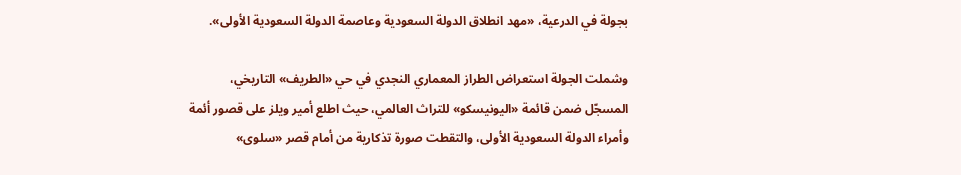بجولة في الدرعية، «مهد انطلاق الدولة السعودية وعاصمة الدولة السعودية الأولى».

وشملت الجولة استعراض الطراز المعماري النجدي في حي «الطريف» التاريخي، المسجّل ضمن قائمة «اليونيسكو» للتراث العالمي، حيث اطلع أمير ويلز على قصور أئمة وأمراء الدولة السعودية الأولى، والتقطت صورة تذكارية من أمام قصر «سلوى»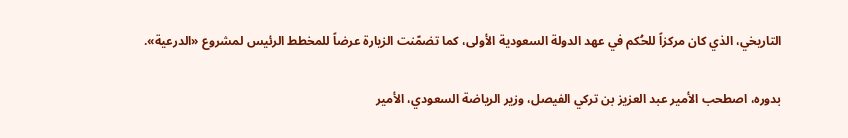التاريخي، الذي كان مركزاً للحُكم في عهد الدولة السعودية الأولى، كما تضمّنت الزيارة عرضاً للمخطط الرئيس لمشروع «الدرعية».

بدوره، اصطحب الأمير عبد العزيز بن تركي الفيصل، وزير الرياضة السعودي، الأمير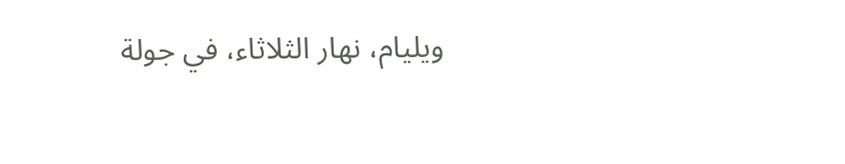ويليام، نهار الثلاثاء، في جولة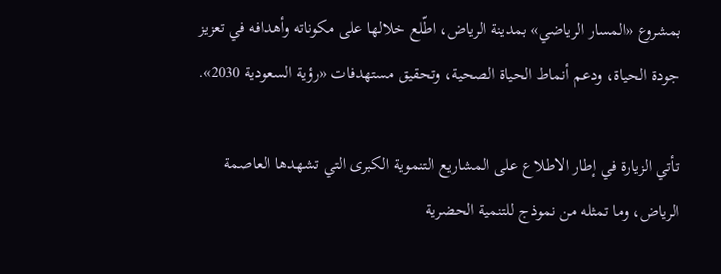بمشروع «المسار الرياضي» بمدينة الرياض، اطّلع خلالها على مكوناته وأهدافه في تعزيز جودة الحياة، ودعم أنماط الحياة الصحية، وتحقيق مستهدفات «رؤية السعودية 2030».

تأتي الزيارة في إطار الاطلاع على المشاريع التنموية الكبرى التي تشهدها العاصمة الرياض، وما تمثله من نموذج للتنمية الحضرية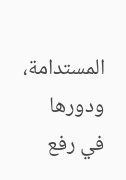المستدامة، ودورها في رفع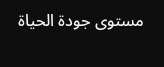مستوى جودة الحياة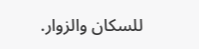للسكان والزوار.